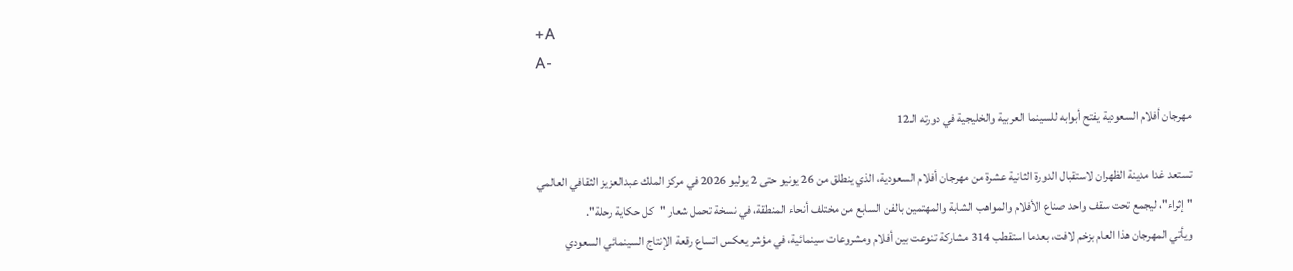+A
A-

مهرجان أفلام السعودية يفتح أبوابه للسينما العربية والخليجية في دورته الـ12

تستعد غدا مدينة الظهران لاستقبال الدورة الثانية عشرة من مهرجان أفلام السعودية، الذي ينطلق من 26 يونيو حتى 2 يوليو 2026 في مركز الملك عبدالعزيز الثقافي العالمي "إثراء"، ليجمع تحت سقف واحد صناع الأفلام والمواهب الشابة والمهتمين بالفن السابع من مختلف أنحاء المنطقة، في نسخة تحمل شعار "كل حكاية رحلة".
ويأتي المهرجان هذا العام بزخم لافت، بعدما استقطب 314 مشاركة تنوعت بين أفلام ومشروعات سينمائية، في مؤشر يعكس اتساع رقعة الإنتاج السينمائي السعودي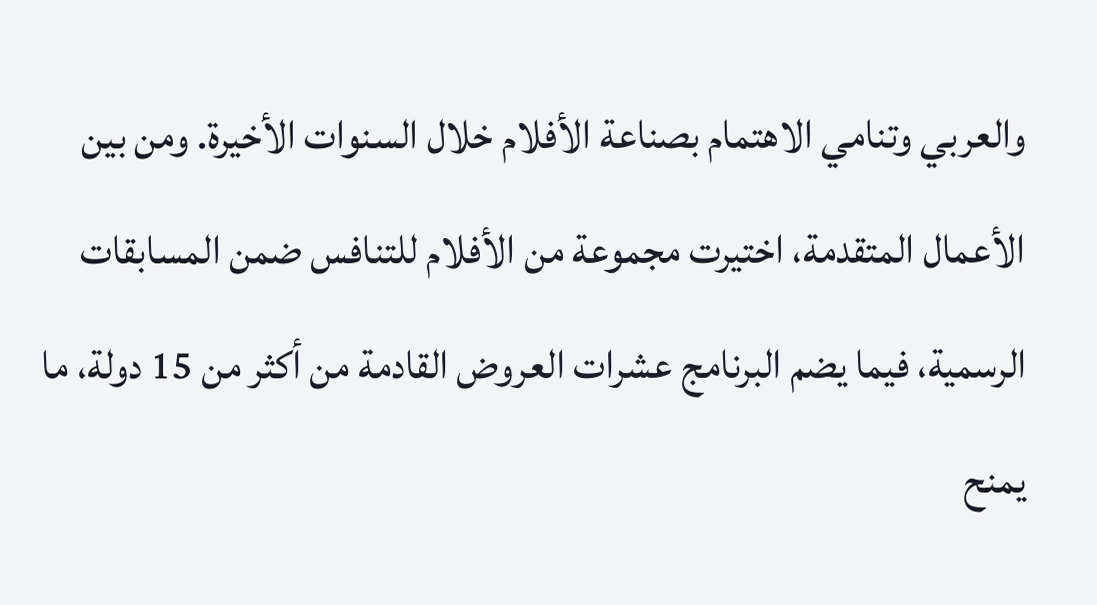والعربي وتنامي الاهتمام بصناعة الأفلام خلال السنوات الأخيرة. ومن بين الأعمال المتقدمة، اختيرت مجموعة من الأفلام للتنافس ضمن المسابقات الرسمية، فيما يضم البرنامج عشرات العروض القادمة من أكثر من 15 دولة، ما يمنح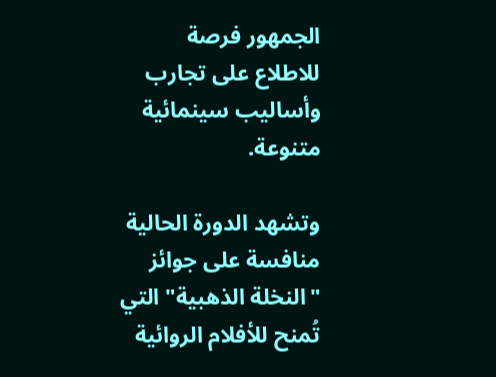الجمهور فرصة للاطلاع على تجارب وأساليب سينمائية متنوعة.

وتشهد الدورة الحالية منافسة على جوائز "النخلة الذهبية" التي تُمنح للأفلام الروائية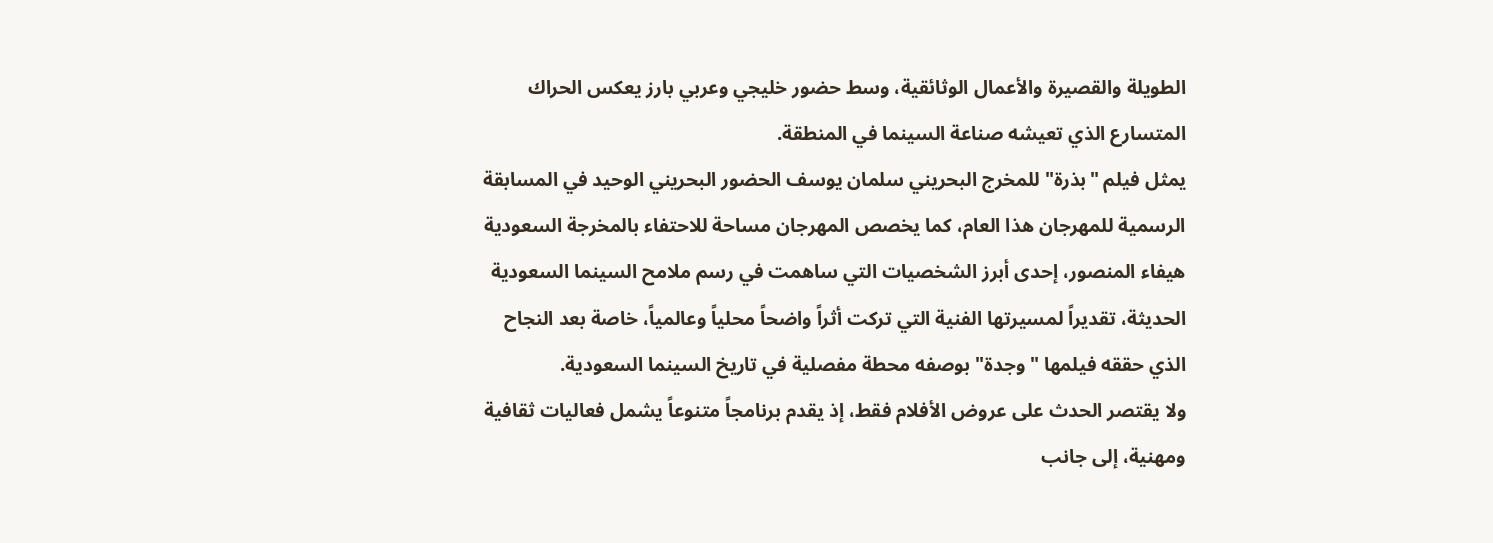الطويلة والقصيرة والأعمال الوثائقية، وسط حضور خليجي وعربي بارز يعكس الحراك المتسارع الذي تعيشه صناعة السينما في المنطقة.
يمثل فيلم "بذرة" للمخرج البحريني سلمان يوسف الحضور البحريني الوحيد في المسابقة الرسمية للمهرجان هذا العام، كما يخصص المهرجان مساحة للاحتفاء بالمخرجة السعودية هيفاء المنصور، إحدى أبرز الشخصيات التي ساهمت في رسم ملامح السينما السعودية الحديثة، تقديراً لمسيرتها الفنية التي تركت أثراً واضحاً محلياً وعالمياً، خاصة بعد النجاح الذي حققه فيلمها "وجدة" بوصفه محطة مفصلية في تاريخ السينما السعودية.
ولا يقتصر الحدث على عروض الأفلام فقط، إذ يقدم برنامجاً متنوعاً يشمل فعاليات ثقافية ومهنية، إلى جانب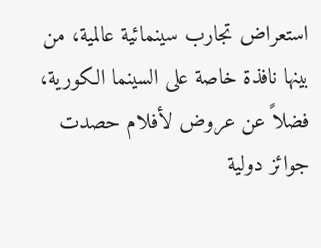استعراض تجارب سينمائية عالمية، من بينها نافذة خاصة على السينما الكورية، فضلاً عن عروض لأفلام حصدت جوائز دولية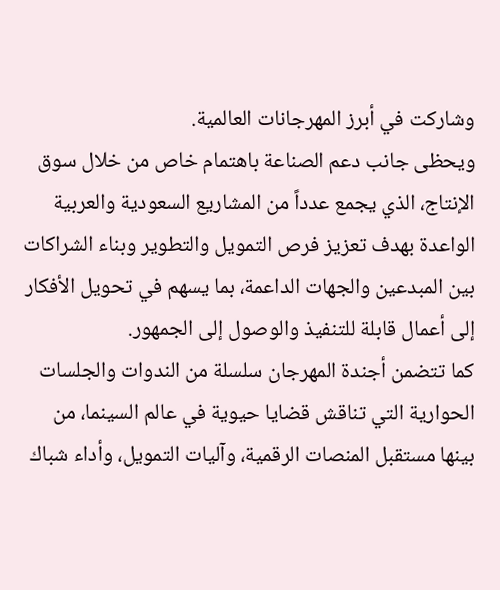وشاركت في أبرز المهرجانات العالمية.
ويحظى جانب دعم الصناعة باهتمام خاص من خلال سوق الإنتاج، الذي يجمع عدداً من المشاريع السعودية والعربية الواعدة بهدف تعزيز فرص التمويل والتطوير وبناء الشراكات بين المبدعين والجهات الداعمة، بما يسهم في تحويل الأفكار إلى أعمال قابلة للتنفيذ والوصول إلى الجمهور.
كما تتضمن أجندة المهرجان سلسلة من الندوات والجلسات الحوارية التي تناقش قضايا حيوية في عالم السينما، من بينها مستقبل المنصات الرقمية، وآليات التمويل، وأداء شباك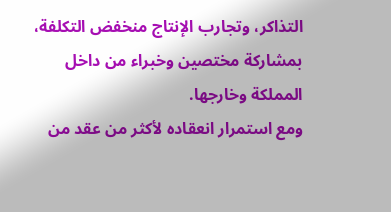التذاكر، وتجارب الإنتاج منخفض التكلفة، بمشاركة مختصين وخبراء من داخل المملكة وخارجها.
ومع استمرار انعقاده لأكثر من عقد من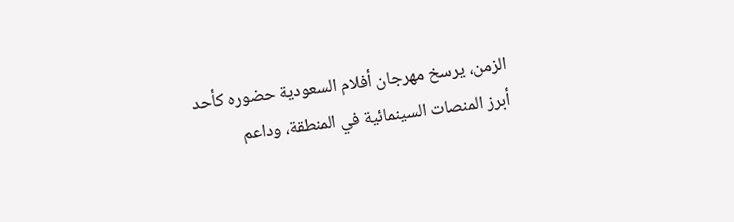الزمن، يرسخ مهرجان أفلام السعودية حضوره كأحد أبرز المنصات السينمائية في المنطقة، وداعم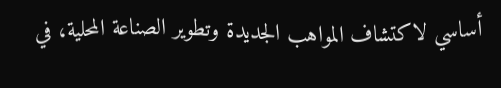أساسي لاكتشاف المواهب الجديدة وتطوير الصناعة المحلية، في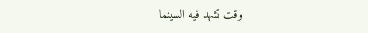وقت تشهد فيه السينما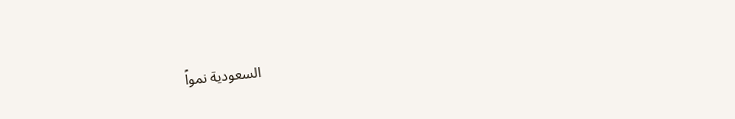السعودية نمواً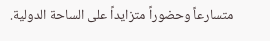متسارعاً وحضوراً متزايداً على الساحة الدولية.